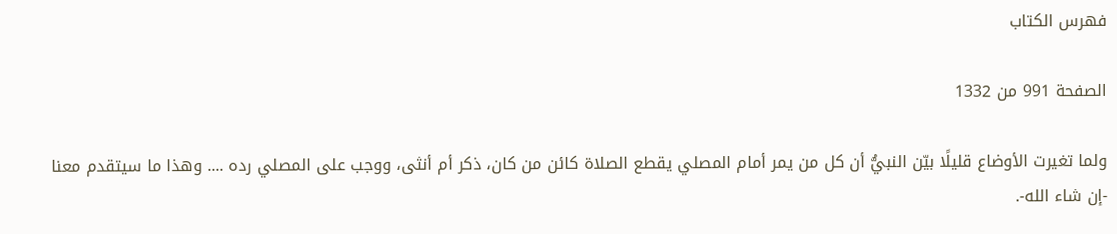فهرس الكتاب

الصفحة 991 من 1332

ولما تغيرت الأوضاع قليلًا بيّن النبيُّ أن كل من يمر أمام المصلي يقطع الصلاة كائن من كان، ذكر أم أنثى، ووجب على المصلي رده .... وهذا ما سيتقدم معنا -إن شاء الله-.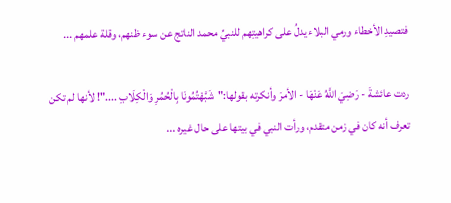فتصيدِ الأخطاء ورمي البلاء يدلُ على كراهيتِهم للنبيِّ محمد الناتج عن سوء ظنهم، وقلة علمهم ...

ردت عائشةَ - رَضِيَ اللَّهُ عَنْهَا - الأمرَ وأنكرته بقولها:"شَبَّهْتُمُونَا بِالْحُمُرِ وَالْكِلَابِ ...."! لأنها لم تكن تعرف أنه كان في زمن متقدم، ورأت النبي في بيتها على حال غيره ...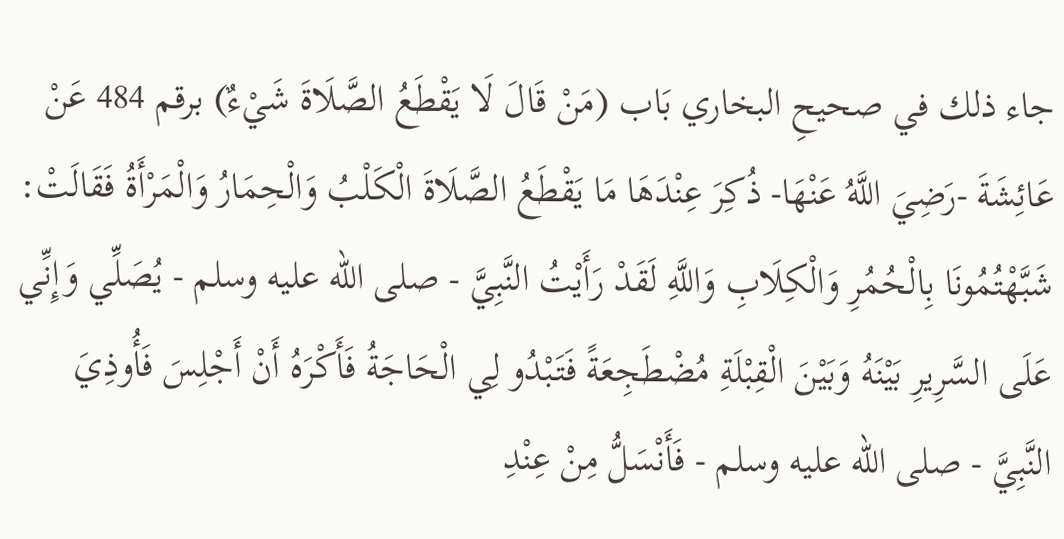جاء ذلك في صحيحِ البخاري بَاب (مَنْ قَالَ لَا يَقْطَعُ الصَّلَاةَ شَيْءٌ) برقم 484 عَنْ عَائِشَةَ -رَضِيَ اللَّهُ عَنْهَا- ذُكِرَ عِنْدَهَا مَا يَقْطَعُ الصَّلَاةَ الْكَلْبُ وَالْحِمَارُ وَالْمَرْأَةُ فَقَالَتْ: شَبَّهْتُمُونَا بِالْحُمُرِ وَالْكِلَابِ وَاللَّهِ لَقَدْ رَأَيْتُ النَّبِيَّ - صلى الله عليه وسلم - يُصَلِّي وَإِنِّي عَلَى السَّرِيرِ بَيْنَهُ وَبَيْنَ الْقِبْلَةِ مُضْطَجِعَةً فَتَبْدُو لِي الْحَاجَةُ فَأَكْرَهُ أَنْ أَجْلِسَ فَأُوذِيَ النَّبِيَّ - صلى الله عليه وسلم - فَأَنْسَلُّ مِنْ عِنْدِ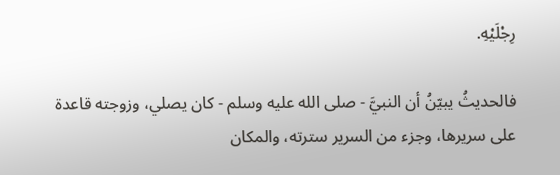رِجْلَيْهِ.

فالحديثُ يبيّنُ أن النبيَّ - صلى الله عليه وسلم - كان يصلي، وزوجته قاعدة على سريرها، وجزء من السرير سترته، والمكان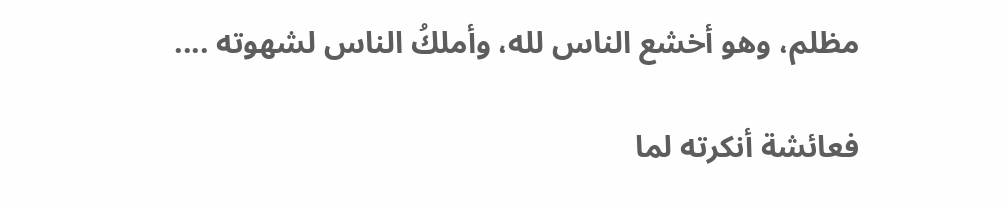مظلم، وهو أخشع الناس لله، وأملكُ الناس لشهوته ....

فعائشة أنكرته لما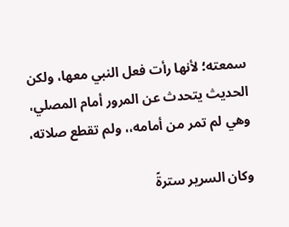سمعته؛ لأنها رأت فعل النبي معها، ولكن الحديث يتحدث عن المرور أمام المصلي، وهي لم تمر من أمامه،، ولم تقطع صلاته،

وكان السرير سترةً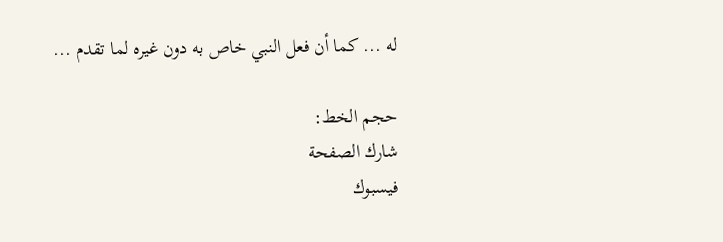له ... كما أن فعل النبي خاص به دون غيره لما تقدم ...

حجم الخط:
شارك الصفحة
فيسبوك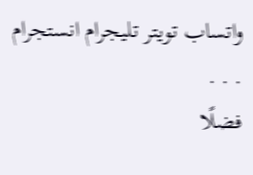واتساب تويتر تليجرام انستجرام
. . .
فضلًا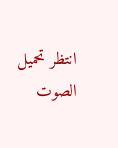انتظر تحميل الصوت